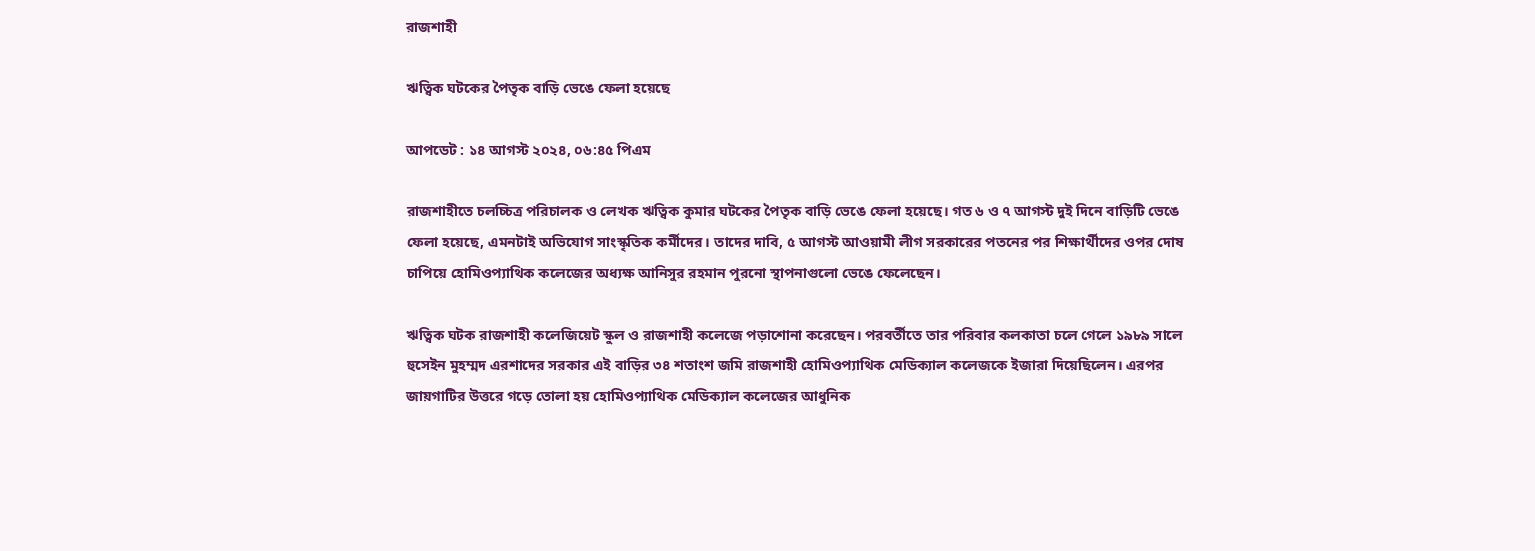রাজশাহী

ঋত্বিক ঘটকের পৈতৃক বাড়ি ভেঙে ফেলা হয়েছে

আপডেট : ১৪ আগস্ট ২০২৪, ০৬:৪৫ পিএম

রাজশাহীতে চলচ্চিত্র পরিচালক ও লেখক ঋত্বিক কুমার ঘটকের পৈতৃক বাড়ি ভেঙে ফেলা হয়েছে। গত ৬ ও ৭ আগস্ট দুই দিনে বাড়িটি ভেঙে ফেলা হয়েছে, এমনটাই অভিযোগ সাংস্কৃতিক কর্মীদের। তাদের দাবি, ৫ আগস্ট আওয়ামী লীগ সরকারের পতনের পর শিক্ষার্থীদের ওপর দোষ চাপিয়ে হোমিওপ্যাথিক কলেজের অধ্যক্ষ আনিসুর রহমান পুরনো স্থাপনাগুলো ভেঙে ফেলেছেন।

ঋত্বিক ঘটক রাজশাহী কলেজিয়েট স্কুল ও রাজশাহী কলেজে পড়াশোনা করেছেন। পরবর্তীতে তার পরিবার কলকাতা চলে গেলে ১৯৮৯ সালে হুসেইন মুহম্মদ এরশাদের সরকার এই বাড়ির ৩৪ শতাংশ জমি রাজশাহী হোমিওপ্যাথিক মেডিক্যাল কলেজকে ইজারা দিয়েছিলেন। এরপর জায়গাটির উত্তরে গড়ে তোলা হয় হোমিওপ্যাথিক মেডিক্যাল কলেজের আধুনিক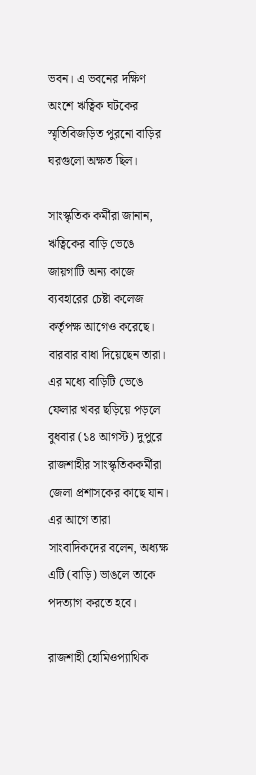ভবন। এ ভবনের দক্ষিণ অংশে ঋত্বিক ঘটকের স্মৃতিবিজড়িত পুরনো বাড়ির ঘরগুলো অক্ষত ছিল।

সাংস্কৃতিক কর্মীরা জানান, ঋত্বিকের বাড়ি ভেঙে জায়গাটি অন্য কাজে ব্যবহারের চেষ্টা কলেজ কর্তৃপক্ষ আগেও করেছে। বারবার বাধা দিয়েছেন তারা। এর মধ্যে বাড়িটি ভেঙে ফেলার খবর ছড়িয়ে পড়লে বুধবার (১৪ আগস্ট) দুপুরে রাজশাহীর সাংস্কৃতিককর্মীরা জেলা প্রশাসকের কাছে যান। এর আগে তারা সাংবাদিকদের বলেন, অধ্যক্ষ এটি (বাড়ি) ভাঙলে তাকে পদত্যাগ করতে হবে।

রাজশাহী হোমিওপ্যাথিক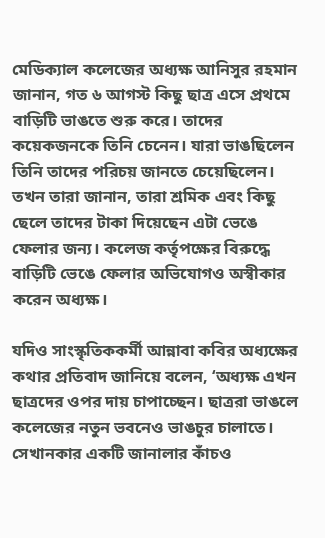মেডিক্যাল কলেজের অধ্যক্ষ আনিসুর রহমান জানান, গত ৬ আগস্ট কিছু ছাত্র এসে প্রথমে বাড়িটি ভাঙতে শুরু করে। তাদের কয়েকজনকে তিনি চেনেন। যারা ভাঙছিলেন তিনি তাদের পরিচয় জানতে চেয়েছিলেন। তখন তারা জানান, তারা শ্রমিক এবং কিছু ছেলে তাদের টাকা দিয়েছেন এটা ভেঙে ফেলার জন্য। কলেজ কর্তৃপক্ষের বিরুদ্ধে বাড়িটি ভেঙে ফেলার অভিযোগও অস্বীকার করেন অধ্যক্ষ।

যদিও সাংস্কৃতিককর্মী আন্নাবা কবির অধ্যক্ষের কথার প্রতিবাদ জানিয়ে বলেন, ‘অধ্যক্ষ এখন ছাত্রদের ওপর দায় চাপাচ্ছেন। ছাত্ররা ভাঙলে কলেজের নতুন ভবনেও ভাঙচুর চালাতে। সেখানকার একটি জানালার কাঁচও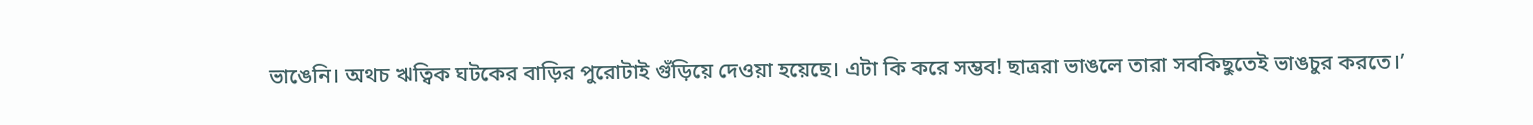ভাঙেনি। অথচ ঋত্বিক ঘটকের বাড়ির পুরোটাই গুঁড়িয়ে দেওয়া হয়েছে। এটা কি করে সম্ভব! ছাত্ররা ভাঙলে তারা সবকিছুতেই ভাঙচুর করতে।’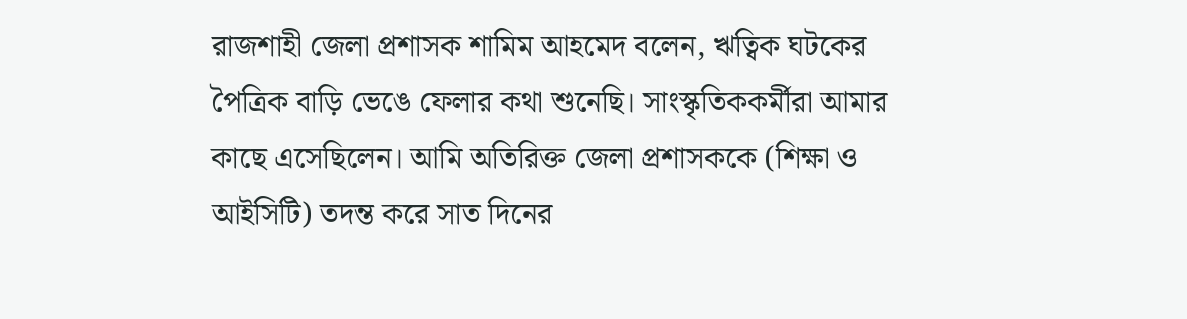রাজশাহী জেলা প্রশাসক শামিম আহমেদ বলেন, ঋত্বিক ঘটকের পৈত্রিক বাড়ি ভেঙে ফেলার কথা শুনেছি। সাংস্কৃতিককর্মীরা আমার কাছে এসেছিলেন। আমি অতিরিক্ত জেলা প্রশাসককে (শিক্ষা ও আইসিটি) তদন্ত করে সাত দিনের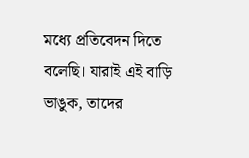মধ্যে প্রতিবেদন দিতে বলেছি। যারাই এই বাড়ি ভাঙুক, তাদের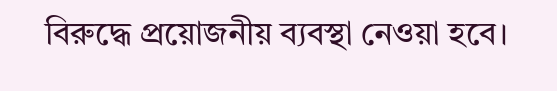বিরুদ্ধে প্রয়োজনীয় ব্যবস্থা নেওয়া হবে।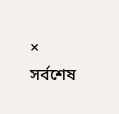×
সর্বশেষ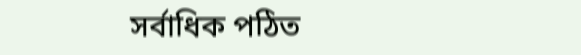সর্বাধিক পঠিত